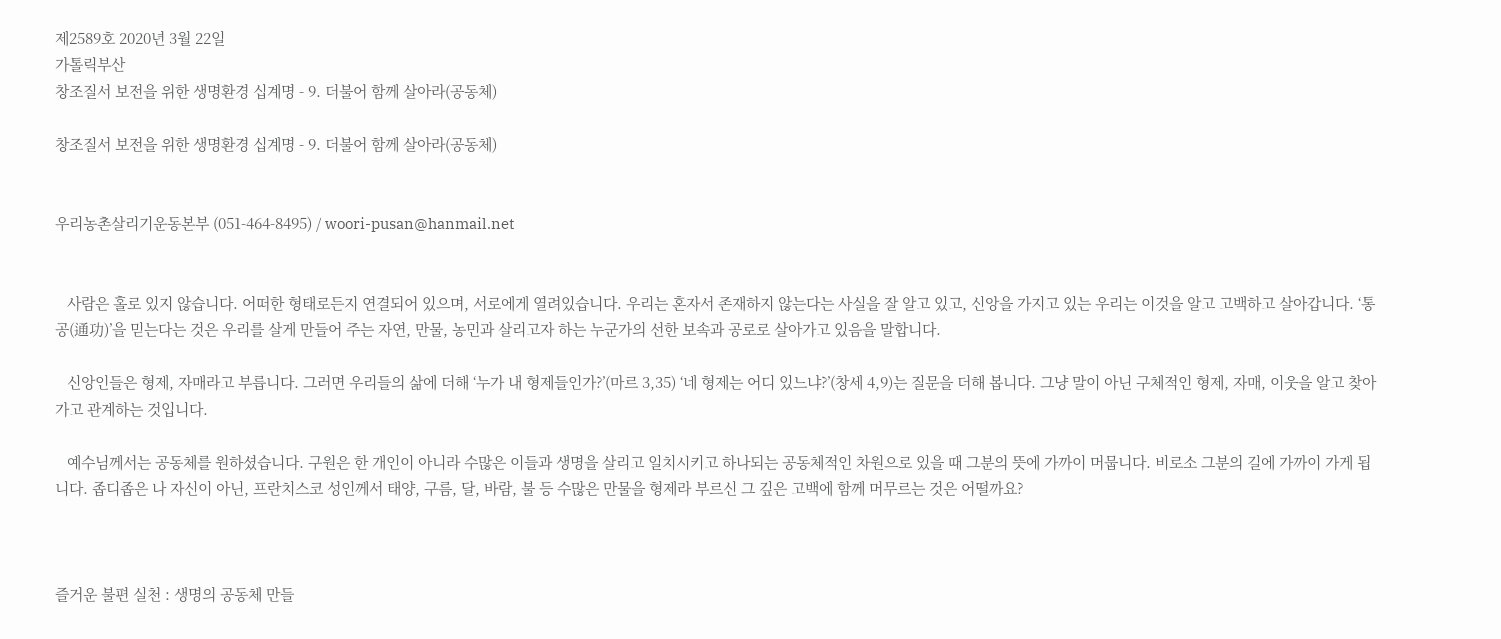제2589호 2020년 3월 22일
가톨릭부산
창조질서 보전을 위한 생명환경 십계명 - 9. 더불어 함께 살아라(공동체)

창조질서 보전을 위한 생명환경 십계명 - 9. 더불어 함께 살아라(공동체)


우리농촌살리기운동본부 (051-464-8495) / woori-pusan@hanmail.net


   사람은 홀로 있지 않습니다. 어떠한 형태로든지 연결되어 있으며, 서로에게 열려있습니다. 우리는 혼자서 존재하지 않는다는 사실을 잘 알고 있고, 신앙을 가지고 있는 우리는 이것을 알고 고백하고 살아갑니다. ‘통공(通功)’을 믿는다는 것은 우리를 살게 만들어 주는 자연, 만물, 농민과 살리고자 하는 누군가의 선한 보속과 공로로 살아가고 있음을 말합니다.

   신앙인들은 형제, 자매라고 부릅니다. 그러면 우리들의 삶에 더해 ‘누가 내 형제들인가?’(마르 3,35) ‘네 형제는 어디 있느냐?’(창세 4,9)는 질문을 더해 봅니다. 그냥 말이 아닌 구체적인 형제, 자매, 이웃을 알고 찾아가고 관계하는 것입니다.

   예수님께서는 공동체를 원하셨습니다. 구원은 한 개인이 아니라 수많은 이들과 생명을 살리고 일치시키고 하나되는 공동체적인 차원으로 있을 때 그분의 뜻에 가까이 머뭅니다. 비로소 그분의 길에 가까이 가게 됩니다. 좁디좁은 나 자신이 아닌, 프란치스코 성인께서 태양, 구름, 달, 바람, 불 등 수많은 만물을 형제라 부르신 그 깊은 고백에 함께 머무르는 것은 어떨까요?



즐거운 불편 실천 : 생명의 공동체 만들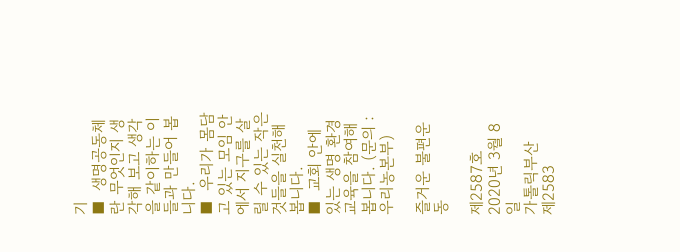기
■  생명공동체란 무엇인지 생각해 보고 생각을 같이하는 이들과 만들어 봅니다.
■  우리가 몸담고 있는 모임 안에서 지구를 살릴 수 있는 작은 것들을 실천해 봅니다.
■  교회 안에 있는 생명 환경 교육을 참여해 봅니다. (문의 : 우리농본부)

즐거운 불편운동

제2587호
2020년 3월 8일
가톨릭부산
제2583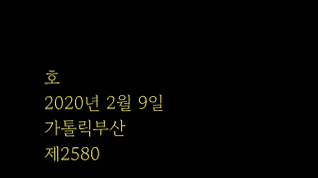호
2020년 2월 9일
가톨릭부산
제2580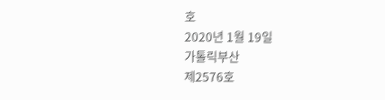호
2020년 1월 19일
가톨릭부산
제2576호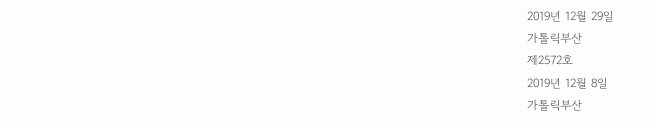2019년 12월 29일
가톨릭부산
제2572호
2019년 12월 8일
가톨릭부산